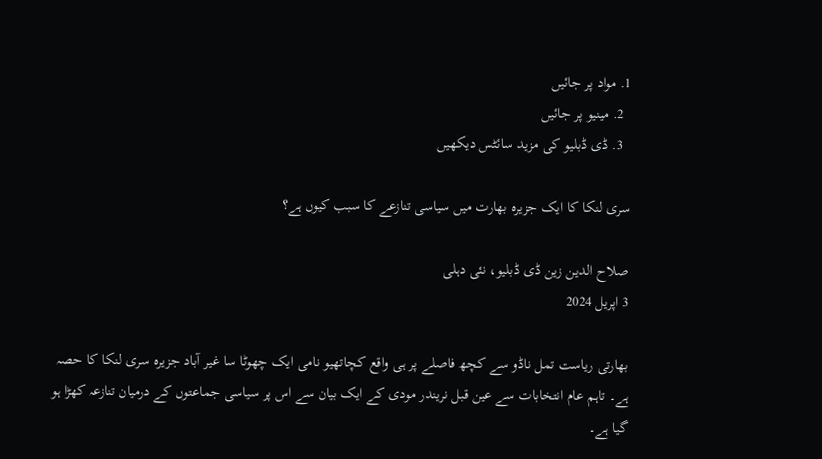1. مواد پر جائیں
  2. مینیو پر جائیں
  3. ڈی ڈبلیو کی مزید سائٹس دیکھیں

سری لنکا کا ایک جزیرہ بھارت میں سیاسی تنازعے کا سبب کیوں ہے؟

صلاح الدین زین ڈی ڈبلیو، نئی دہلی
3 اپریل 2024

بھارتی ریاست تمل ناڈو سے کچھ فاصلے پر ہی واقع کچاتھیو نامی ایک چھوٹا سا غیر آباد جزیرہ سری لنکا کا حصہ ہے۔ تاہم عام انتخابات سے عین قبل نریندر مودی کے ایک بیان سے اس پر سیاسی جماعتوں کے درمیان تنازعہ کھڑا ہو گیا ہے۔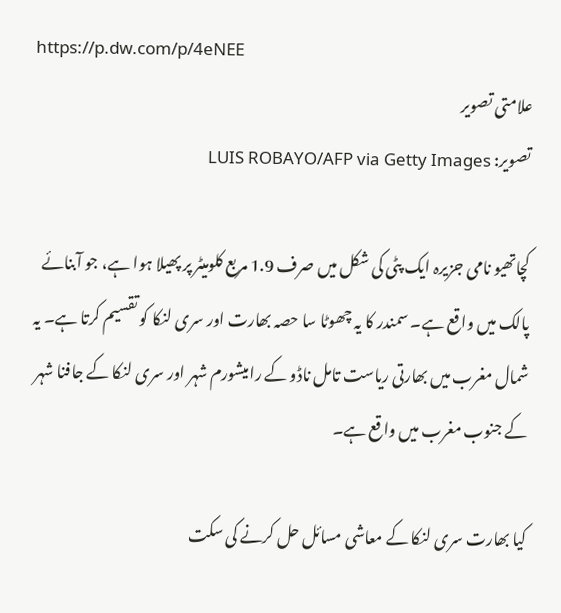https://p.dw.com/p/4eNEE
علامتی تصویر
تصویر: LUIS ROBAYO/AFP via Getty Images

کچاتھیو نامی جزیرہ ایک پٹی کی شکل میں صرف 1.9 مربع کلومیٹر پر پھیلا ہوا ہے، جو آبنائے پالک میں واقع ہے۔ سمندر کا یہ چھوٹا سا حصہ بھارت اور سری لنکا کو تقسیم کرتا ہے۔ یہ شمال مغرب میں بھارتی ریاست تامل ناڈو کے رامیشورم شہر اور سری لنکا کے جافنا شہر کے جنوب مغرب میں واقع ہے۔

کیا بھارت سری لنکا کے معاشی مسائل حل کرنے کی سکت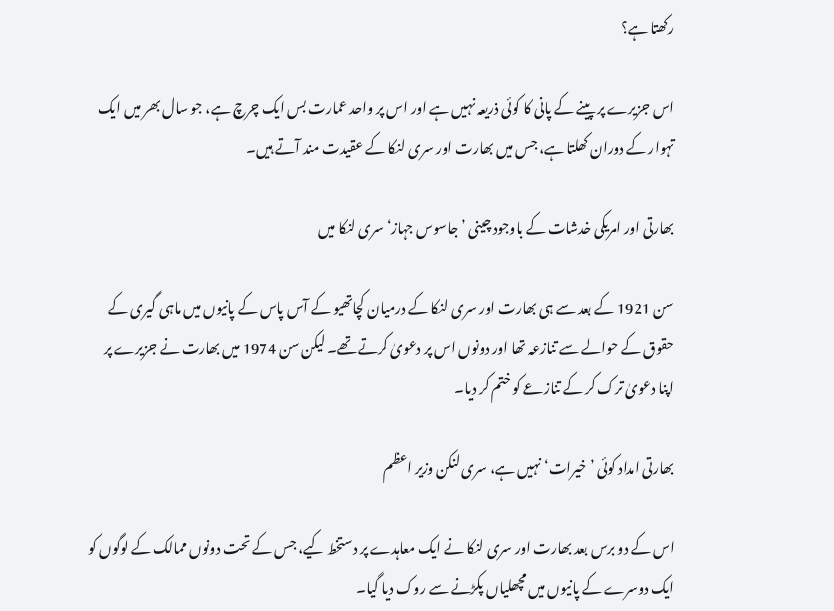رکھتا ہے؟

اس جزیرے پر پینے کے پانی کا کوئی ذریعہ نہیں ہے اور اس پر واحد عمارت بس ایک چرچ ہے، جو سال بھر میں ایک تہوار کے دوران کھلتا ہے، جس میں بھارت اور سری لنکا کے عقیدت مند آتے ہیں۔

بھارتی اور امریکی خدشات کے باوجود چینی ’جاسوس جہاز‘ سری لنکا میں

سن 1921 کے بعد سے ہی بھارت اور سری لنکا کے درمیان کچاتھیو کے آس پاس کے پانیوں میں ماہی گیری کے حقوق کے حوالے سے تنازعہ تھا اور دونوں اس پر دعویٰ کرتے تھے۔ لیکن سن 1974 میں بھارت نے جزیرے پر اپنا دعویٰ ترک کر کے تنازعے کو ختم کر دیا۔

بھارتی امداد کوئی ’خیرات‘ نہیں ہے، سری لنکن وزیر اعظم

اس کے دو برس بعد بھارت اور سری لنکا نے ایک معاہدے پر دستخط کیے، جس کے تحت دونوں ممالک کے لوگوں کو ایک دوسرے کے پانیوں میں مچھلیاں پکڑنے سے روک دیا گیا۔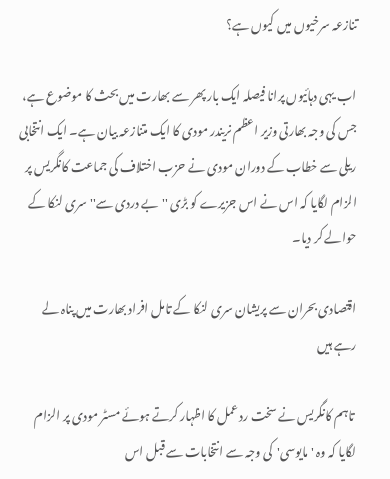تنازعہ سرخیوں میں کیوں ہے؟

اب یہی دہائیوں پرانا فیصلہ ایک بار پھر سے بھارت میں بحث کا موضوع ہے، جس کی وجہ بھارتی وزیر اعظم نریندر مودی کا ایک متنازعہ بیان ہے۔ ایک انتخابی ریلی سے خطاب کے دوران مودی نے حزب اختلاف کی جماعت کانگریس پر الزام لگایا کہ اس نے اس جزیرے کو بڑی ''بے دردی سے'' سری لنکا کے حوالے کر دیا۔

اقتصادی بحران سے پریشان سری لنکا کے تامل افراد بھارت میں پناہ لے رہے ہیں

 تاہم کانگریس نے سخت رد عمل کا اظہار کرتے ہوئے مسٹر مودی پر الزام لگایا کہ وہ 'مایوسی'  کی وجہ سے انتخابات سے قبل اس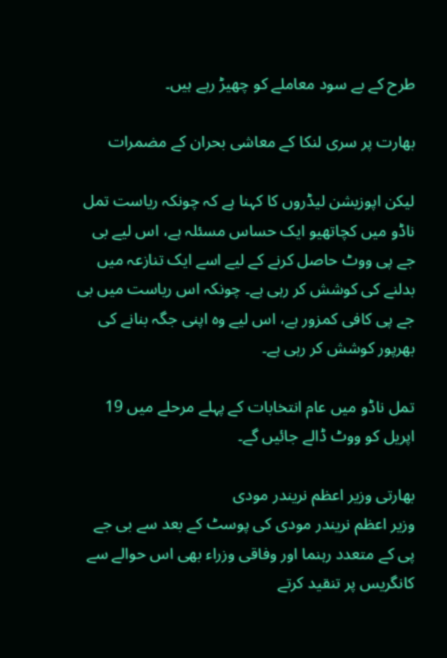طرح کے بے سود معاملے کو چھیڑ رہے ہیں۔

بھارت پر سری لنکا کے معاشی بحران کے مضمرات

لیکن اپوزیشن لیڈروں کا کہنا ہے کہ چونکہ ریاست تمل ناڈو میں کچاتھیو ایک حساس مسئلہ ہے، اس لیے بی جے پی ووٹ حاصل کرنے کے لیے اسے ایک تنازعہ میں بدلنے کی کوشش کر رہی ہے۔ چونکہ اس ریاست میں بی جے پی کافی کمزور ہے، اس لیے وہ اپنی جگہ بنانے کی بھرپور کوشش کر رہی ہے۔

تمل ناڈو میں عام انتخابات کے پہلے مرحلے میں 19 اپریل کو ووٹ ڈالے جائیں گے۔

بھارتی وزیر اعظم نریندر مودی
وزیر اعظم نریندر مودی کی پوسٹ کے بعد سے بی جے پی کے متعدد رہنما اور وفاقی وزراء بھی اس حوالے سے کانگریس پر تنقید کرتے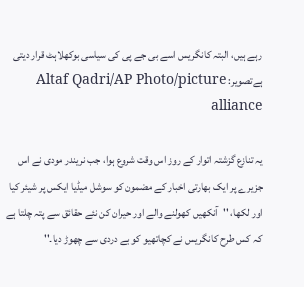رہے ہیں، البتہ کانگریس اسے بی جے پی کی سیاسی بوکھلاہٹ قرار دیتی ہےتصویر: Altaf Qadri/AP Photo/picture alliance

یہ تنازع گزشتہ اتوار کے روز اس وقت شروع ہوا، جب نریندر مودی نے اس جزیرے پر ایک بھارتی اخبار کے مضمون کو سوشل میڈیا ایکس پر شیئر کیا اور لکھا، ''آنکھیں کھولنے والے اور حیران کن نئے حقائق سے پتہ چلتا ہے کہ کس طرح کانگریس نے کچاتھیو کو بے دردی سے چھوڑ دیا۔''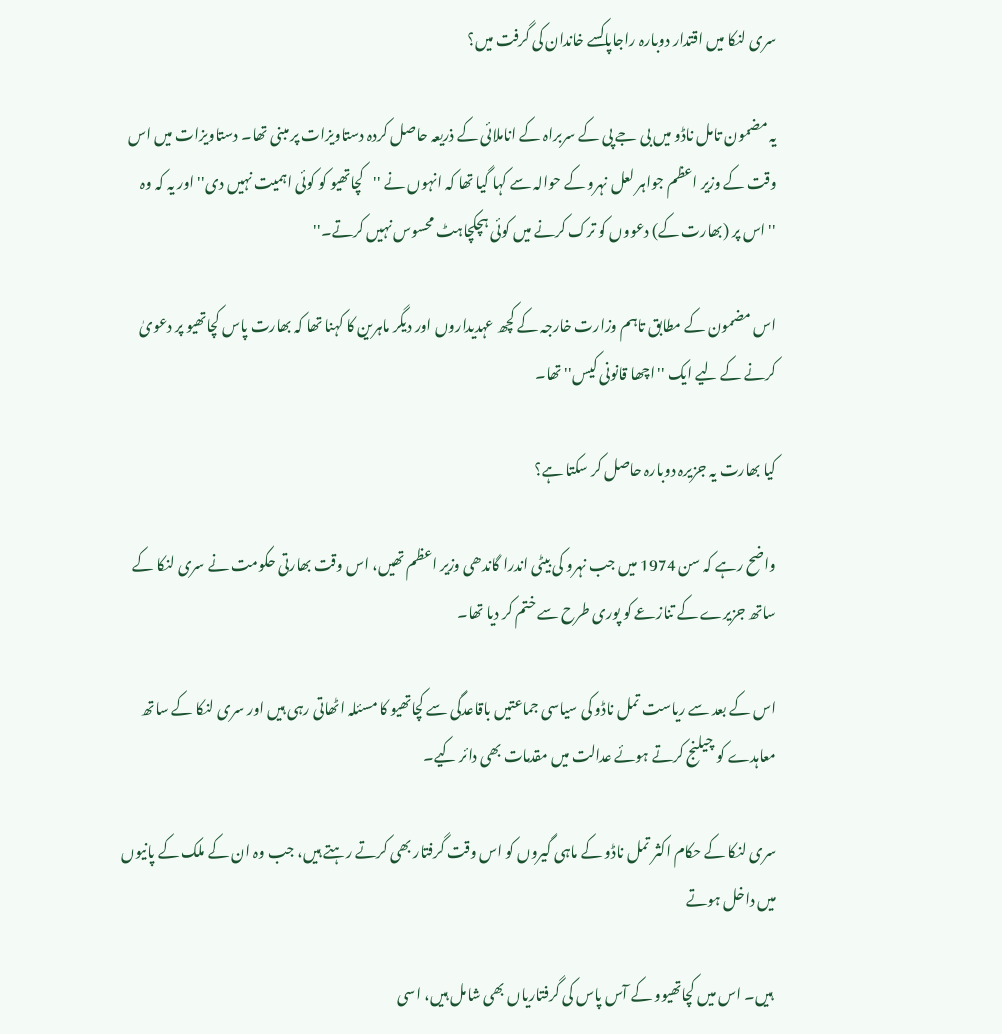سری لنکا میں اقتدار دوبارہ راجاپاکسے خاندان کی گرفت میں؟

یہ مضمون تامل ناڈو میں بی جے پی کے سربراہ کے اناملائی کے ذریعہ حاصل کردہ دستاویزات پر مبنی تھا۔ دستاویزات میں اس وقت کے وزیر اعظم جواہر لعل نہرو کے حوالہ سے کہا گیا تھا کہ انہوں نے ''کچاتھیو کو کوئی اہمیت نہیں دی'' اور یہ کہ وہ ''اس پر (بھارت کے) دعووں کو ترک کرنے میں کوئی ہچکچاہٹ محسوس نہیں کرتے۔''

اس مضمون کے مطابق تاہم وزارت خارجہ کے کچھ عہدیداروں اور دیگر ماہرین کا کہنا تھا کہ بھارت پاس کچاتھیو پر دعویٰ کرنے کے لیے ایک ''اچھا قانونی کیس'' تھا۔

کیا بھارت یہ جزیرہ دوبارہ حاصل کر سکتا ہے؟

واضح رہے کہ سن 1974 میں جب نہرو کی بیٹی اندرا گاندھی وزیر اعظم تھیں، اس وقت بھارتی حکومت نے سری لنکا کے ساتھ جزیرے کے تنازعے کو پوری طرح سے ختم کر دیا تھا۔

اس کے بعد سے ریاست تمل ناڈو کی سیاسی جماعتیں باقاعدگی سے کچاتھیو کا مسئلہ اٹھاتی رہی ہیں اور سری لنکا کے ساتھ معاہدے کو چیلنج کرتے ہوئے عدالت میں مقدمات بھی دائر کیے۔

سری لنکا کے حکام اکثر تمل ناڈو کے ماہی گیروں کو اس وقت گرفتار بھی کرتے رہتے ہیں، جب وہ ان کے ملک کے پانیوں میں داخل ہوتے

 ہیں۔ اس میں کچاتھیوو کے آس پاس کی گرفتاریاں بھی شامل ہیں، اسی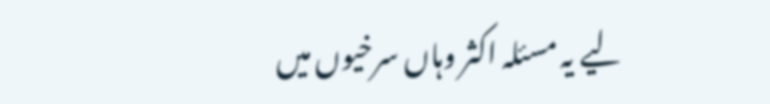لیے یہ مسئلہ اکثر وہاں سرخیوں میں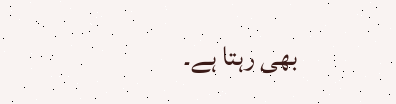بھی رہتا ہے۔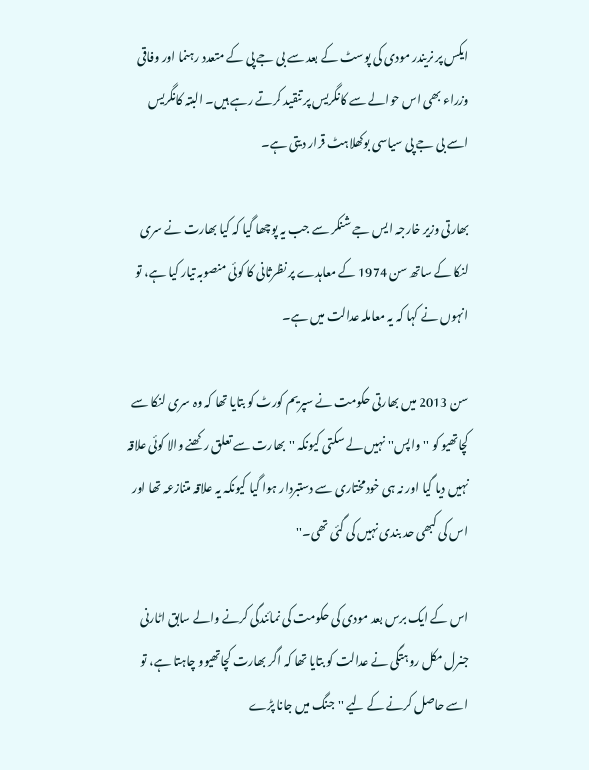ایکس پر نریندر مودی کی پوسٹ کے بعد سے بی جے پی کے متعدد رہنما اور وفاقی وزراء بھی اس حوالے سے کانگریس پر تنقید کرتے رہے ہیں۔ البتہ کانگریس اسے بی جے پی سیاسی بوکھلاہٹ قرار دیتی ہے۔

بھارتی وزیر خارجہ ایس جے شنکر سے جب یہ پوچھا گیا کہ کیا بھارت نے سری لنکا کے ساتھ سن 1974 کے معاہدے پر نظرثانی کا کوئی منصوبہ تیار کیا ہے، تو انہوں نے کہا کہ یہ معاملہ عدالت میں ہے۔

سن 2013 میں بھارتی حکومت نے سپریم کورٹ کو بتایا تھا کہ وہ سری لنکا سے کچاتھیو کو ''واپس'' نہیں لے سکتی کیونکہ ''بھارت سے تعلق رکھنے والا کوئی علاقہ نہیں دیا گیا اور نہ ہی خودمختاری سے دستبردار ہوا گیا کیونکہ یہ علاقہ متنازعہ تھا اور اس کی کبھی حد بندی نہیں کی گئی تھی۔''

اس کے ایک برس بعد مودی کی حکومت کی نمائندگی کرنے والے سابق اٹارنی جنرل مکل روہتگی نے عدالت کو بتایا تھا کہ اگر بھارت کچاتھیوو چاہتا ہے، تو اسے حاصل کرنے کے لیے ''جنگ میں جانا پڑے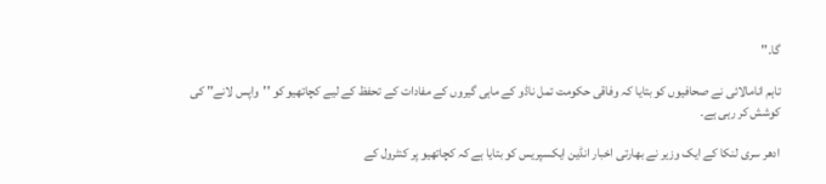گا۔''

تاہم انامالائی نے صحافیوں کو بتایا کہ وفاقی حکومت تمل ناڈو کے ماہی گیروں کے مفادات کے تحفظ کے لیے کچاتھیو کو ''واپس لانے'' کی کوشش کر رہی ہے۔

ادھر سری لنکا کے ایک وزیر نے بھارتی اخبار انڈین ایکسپریس کو بتایا ہے کہ کچاتھیو پر کنٹرول کے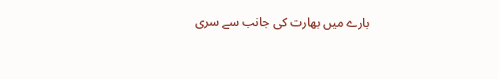بارے میں بھارت کی جانب سے سری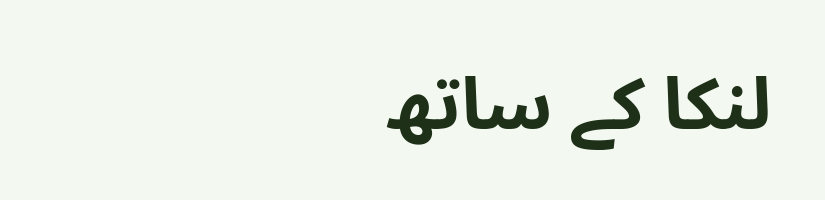لنکا کے ساتھ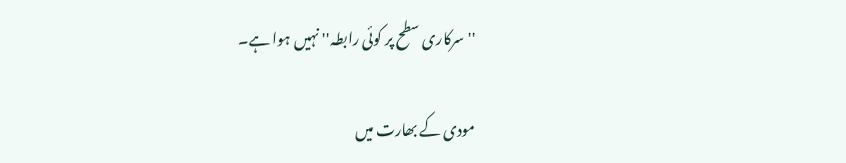''سرکاری سطح پر کوئی رابطہ'' نہیں ہوا ہے۔

مودی کے بھارت میں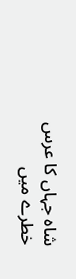شاہ جہاں کا عرس خطرے میں